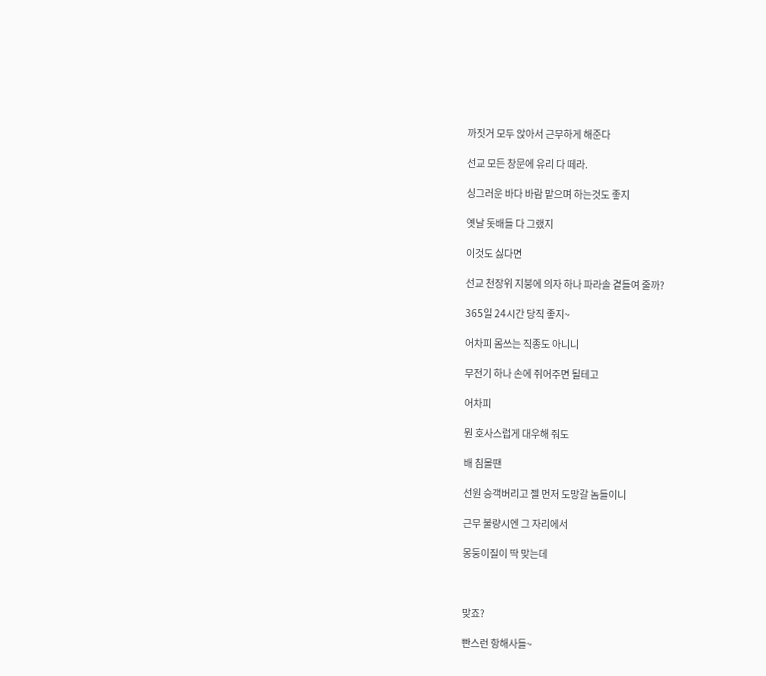까짓거 모두 앉아서 근무하게 해준다

선교 모든 창문에 유리 다 떼라.

싱그러운 바다 바람 맡으며 하는것도 좋지

옛날 돗배들 다 그랬지

이것도 싫다면

선교 천장위 지붕에 의자 하나 파라솔 곁들여 줄까?

365일 24시간 당직 좋지~

어차피 몸쓰는 직종도 아니니

무전기 하나 손에 쥐어주면 될테고

어차피

뭔 호사스럽게 대우해 줘도

배 침몰땐

선원 승객버리고 젤 먼저 도망갈 놈들이니

근무 불량시엔 그 자리에서

몽둥이질이 딱 맞는데



맞죠?

빤스런 항해사들~